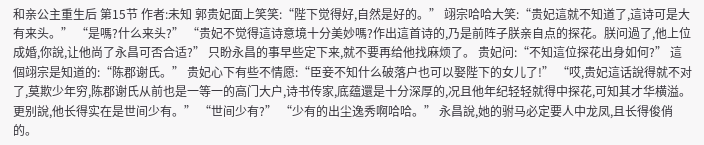和亲公主重生后 第15节 作者:未知 郭贵妃面上笑笑:“陛下觉得好,自然是好的。” 翊宗哈哈大笑:“贵妃這就不知道了,這诗可是大有来头。” “是嗎?什么来头?” “贵妃不觉得這诗意境十分美妙嗎?作出這首诗的,乃是前阵子朕亲自点的探花。朕问過了,他上位成婚,你說,让他尚了永昌可否合适?” 只盼永昌的事早些定下来,就不要再给他找麻烦了。 贵妃问:“不知這位探花出身如何?” 這個翊宗是知道的:“陈郡谢氏。” 贵妃心下有些不情愿:“臣妾不知什么破落户也可以娶陛下的女儿了!” “哎,贵妃這话說得就不对了,莫欺少年穷,陈郡谢氏从前也是一等一的高门大户,诗书传家,底蕴還是十分深厚的,况且他年纪轻轻就得中探花,可知其才华横溢。更别說,他长得实在是世间少有。” “世间少有?” “少有的出尘逸秀啊哈哈。” 永昌說,她的驸马必定要人中龙凤,且长得俊俏的。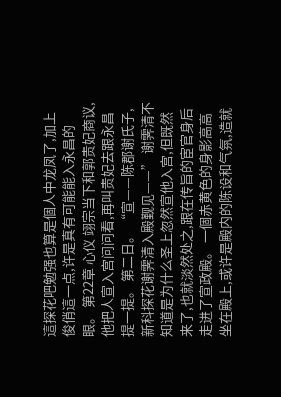這探花吧勉强也算是個人中龙凤了,加上俊俏這一点,许是真有可能能入永昌的眼。 第22章 心仪 翊宗当下和郭贵妃商议,他把人宣入宫问问看,再叫贵妃去跟永昌提一提。 第二日。 “宣——陈郡谢氏子,新科探花谢霁清入殿觐见——” 谢霁清不知道是为什么圣上忽然宣他入宫,但既然来了,也就淡然处之,跟在传旨的宦官身后走进了宣政殿。 一個赤黄色的身影高高坐在殿上,或许是殿内的陈设和气氛,造就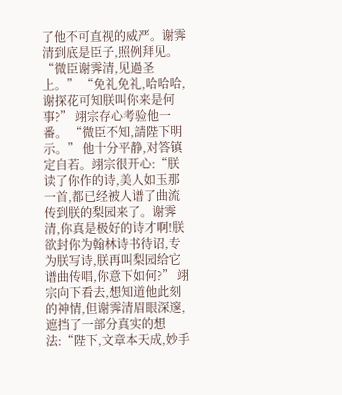了他不可直视的威严。谢霁清到底是臣子,照例拜见。 “微臣谢霁清,见過圣上。” “免礼免礼,哈哈哈,谢探花可知朕叫你来是何事?” 翊宗存心考验他一番。 “微臣不知,請陛下明示。” 他十分平静,对答镇定自若。翊宗很开心:“朕读了你作的诗,美人如玉那一首,都已经被人谱了曲流传到朕的梨园来了。谢霁清,你真是极好的诗才啊!朕欲封你为翰林诗书待诏,专为朕写诗,朕再叫梨园给它谱曲传唱,你意下如何?” 翊宗向下看去,想知道他此刻的神情,但谢霁清眉眼深邃,遮挡了一部分真实的想法:“陛下,文章本天成,妙手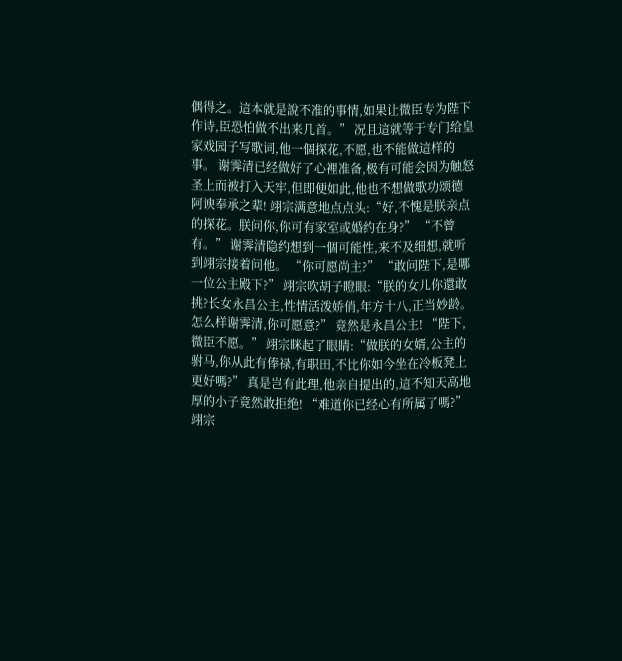偶得之。這本就是說不准的事情,如果让微臣专为陛下作诗,臣恐怕做不出来几首。” 况且這就等于专门给皇家戏园子写歌词,他一個探花,不愿,也不能做這样的事。 谢霁清已经做好了心裡准备,极有可能会因为触怒圣上而被打入天牢,但即便如此,他也不想做歌功颂德阿谀奉承之辈! 翊宗满意地点点头:“好,不愧是朕亲点的探花。朕问你,你可有家室或婚约在身?” “不曾有。” 谢霁清隐约想到一個可能性,来不及细想,就听到翊宗接着问他。 “你可愿尚主?” “敢问陛下,是哪一位公主殿下?” 翊宗吹胡子瞪眼:“朕的女儿你還敢挑?长女永昌公主,性情活泼娇俏,年方十八,正当妙龄。怎么样谢霁清,你可愿意?” 竟然是永昌公主! “陛下,微臣不愿。” 翊宗眯起了眼睛:“做朕的女婿,公主的驸马,你从此有俸禄,有职田,不比你如今坐在冷板凳上更好嗎?” 真是岂有此理,他亲自提出的,這不知天高地厚的小子竟然敢拒绝! “难道你已经心有所属了嗎?”翊宗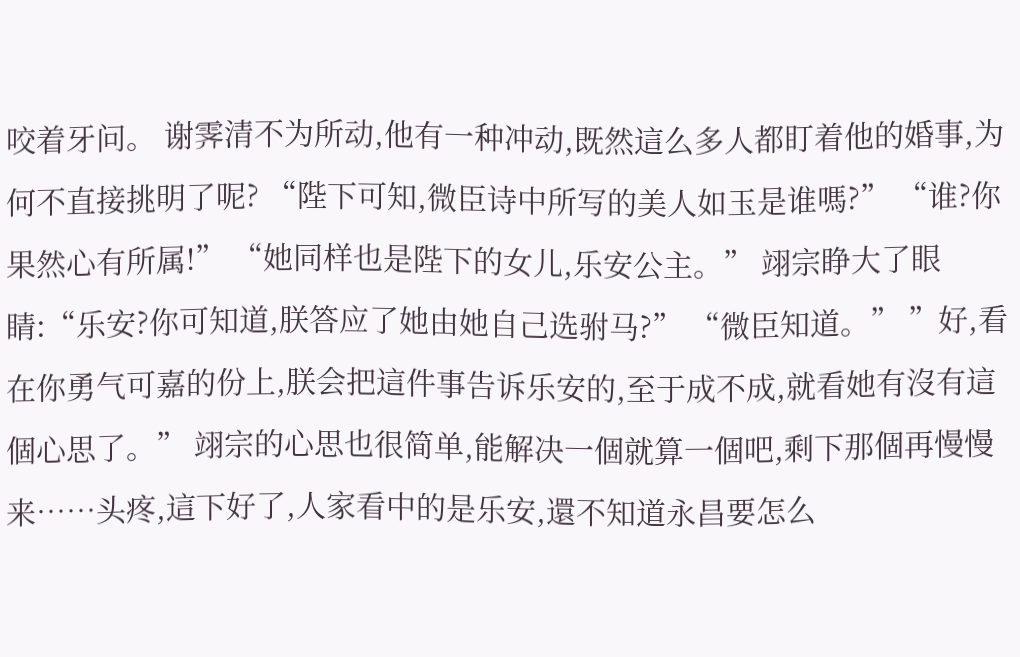咬着牙问。 谢霁清不为所动,他有一种冲动,既然這么多人都盯着他的婚事,为何不直接挑明了呢? “陛下可知,微臣诗中所写的美人如玉是谁嗎?” “谁?你果然心有所属!” “她同样也是陛下的女儿,乐安公主。” 翊宗睁大了眼睛:“乐安?你可知道,朕答应了她由她自己选驸马?” “微臣知道。” ”好,看在你勇气可嘉的份上,朕会把這件事告诉乐安的,至于成不成,就看她有沒有這個心思了。” 翊宗的心思也很简单,能解决一個就算一個吧,剩下那個再慢慢来……头疼,這下好了,人家看中的是乐安,還不知道永昌要怎么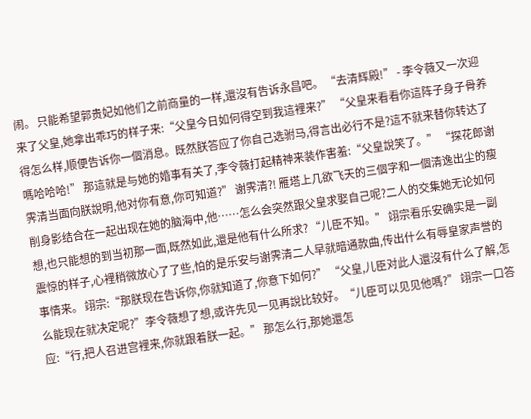闹。 只能希望郭贵妃如他们之前商量的一样,還沒有告诉永昌吧。 “去清辉殿!” - 李令薇又一次迎来了父皇,她拿出乖巧的样子来:“父皇今日如何得空到我這裡来?” “父皇来看看你這阵子身子骨养得怎么样,顺便告诉你一個消息。既然朕答应了你自己选驸马,得言出必行不是?這不就来替你转达了嗎哈哈哈!” 那這就是与她的婚事有关了,李令薇打起精神来装作害羞:“父皇說笑了。” “探花郎谢霁清当面向朕說明,他对你有意,你可知道?” 谢霁清?! 雁塔上几欲飞天的三個字和一個清逸出尘的瘦削身影结合在一起出现在她的脑海中,他……怎么会突然跟父皇求娶自己呢?二人的交集她无论如何想,也只能想的到当初那一面,既然如此,還是他有什么所求? “儿臣不知。” 翊宗看乐安确实是一副震惊的样子,心裡稍微放心了了些,怕的是乐安与谢霁清二人早就暗通款曲,传出什么有辱皇家声誉的事情来。 翊宗:“那朕现在告诉你,你就知道了,你意下如何?” “父皇,儿臣对此人還沒有什么了解,怎么能现在就决定呢?”李令薇想了想,或许先见一见再說比较好。“儿臣可以见见他嗎?” 翊宗一口答应:“行,把人召进宫裡来,你就跟着朕一起。” 那怎么行,那她還怎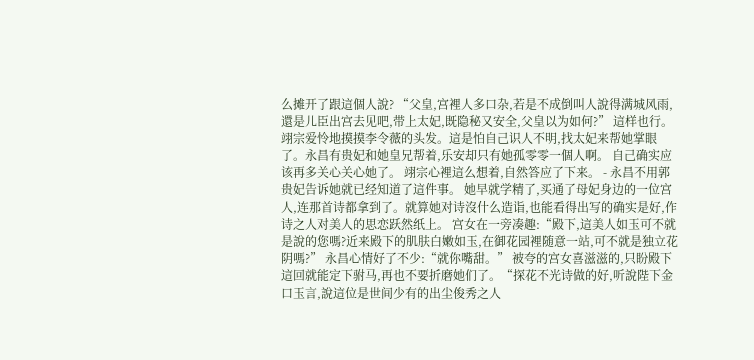么摊开了跟這個人說? “父皇,宫裡人多口杂,若是不成倒叫人說得满城风雨,還是儿臣出宫去见吧,带上太妃,既隐秘又安全,父皇以为如何?” 這样也行。 翊宗爱怜地摸摸李令薇的头发。這是怕自己识人不明,找太妃来帮她掌眼了。永昌有贵妃和她皇兄帮着,乐安却只有她孤零零一個人啊。 自己确实应该再多关心关心她了。 翊宗心裡這么想着,自然答应了下来。 - 永昌不用郭贵妃告诉她就已经知道了這件事。 她早就学精了,买通了母妃身边的一位宫人,连那首诗都拿到了。就算她对诗沒什么造诣,也能看得出写的确实是好,作诗之人对美人的思恋跃然纸上。 宫女在一旁凑趣:“殿下,這美人如玉可不就是說的您嗎?近来殿下的肌肤白嫩如玉,在御花园裡随意一站,可不就是独立花阴嗎?” 永昌心情好了不少:“就你嘴甜。” 被夸的宫女喜滋滋的,只盼殿下這回就能定下驸马,再也不要折磨她们了。“探花不光诗做的好,听說陛下金口玉言,說這位是世间少有的出尘俊秀之人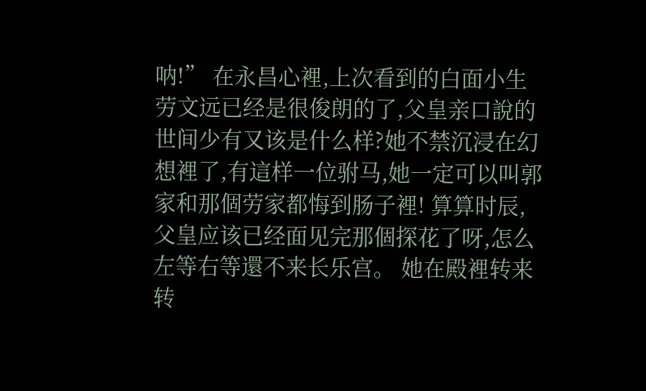呐!” 在永昌心裡,上次看到的白面小生劳文远已经是很俊朗的了,父皇亲口說的世间少有又该是什么样?她不禁沉浸在幻想裡了,有這样一位驸马,她一定可以叫郭家和那個劳家都悔到肠子裡! 算算时辰,父皇应该已经面见完那個探花了呀,怎么左等右等還不来长乐宫。 她在殿裡转来转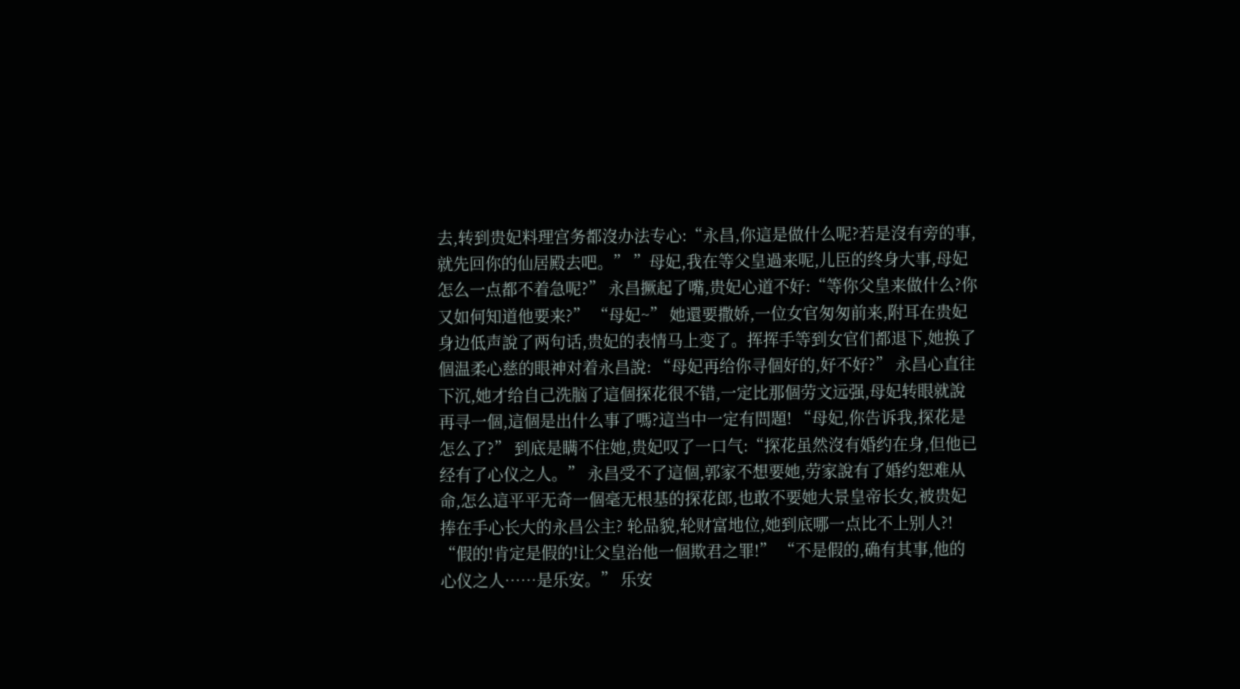去,转到贵妃料理宫务都沒办法专心:“永昌,你這是做什么呢?若是沒有旁的事,就先回你的仙居殿去吧。” ”母妃,我在等父皇過来呢,儿臣的终身大事,母妃怎么一点都不着急呢?” 永昌撅起了嘴,贵妃心道不好:“等你父皇来做什么?你又如何知道他要来?” “母妃~” 她還要撒娇,一位女官匆匆前来,附耳在贵妃身边低声說了两句话,贵妃的表情马上变了。挥挥手等到女官们都退下,她换了個温柔心慈的眼神对着永昌說: “母妃再给你寻個好的,好不好?” 永昌心直往下沉,她才给自己洗脑了這個探花很不错,一定比那個劳文远强,母妃转眼就說再寻一個,這個是出什么事了嗎?這当中一定有問題! “母妃,你告诉我,探花是怎么了?” 到底是瞒不住她,贵妃叹了一口气:“探花虽然沒有婚约在身,但他已经有了心仪之人。” 永昌受不了這個,郭家不想要她,劳家說有了婚约恕难从命,怎么這平平无奇一個毫无根基的探花郎,也敢不要她大景皇帝长女,被贵妃捧在手心长大的永昌公主? 轮品貌,轮财富地位,她到底哪一点比不上别人?! “假的!肯定是假的!让父皇治他一個欺君之罪!” “不是假的,确有其事,他的心仪之人……是乐安。” 乐安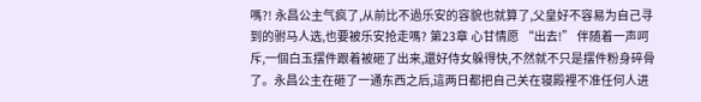嗎?! 永昌公主气疯了,从前比不過乐安的容貌也就算了,父皇好不容易为自己寻到的驸马人选,也要被乐安抢走嗎? 第23章 心甘情愿 “出去!” 伴随着一声呵斥,一個白玉摆件跟着被砸了出来,還好侍女躲得快,不然就不只是摆件粉身碎骨了。永昌公主在砸了一通东西之后,這两日都把自己关在寝殿裡不准任何人进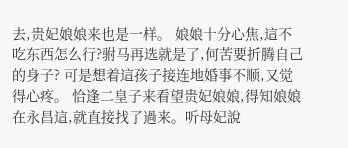去,贵妃娘娘来也是一样。 娘娘十分心焦,這不吃东西怎么行?驸马再选就是了,何苦要折腾自己的身子? 可是想着這孩子接连地婚事不顺,又觉得心疼。 恰逢二皇子来看望贵妃娘娘,得知娘娘在永昌這,就直接找了過来。听母妃說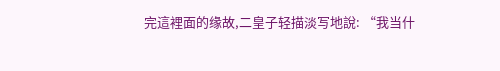完這裡面的缘故,二皇子轻描淡写地說: “我当什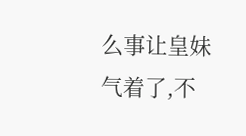么事让皇妹气着了,不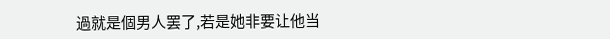過就是個男人罢了,若是她非要让他当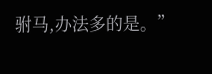驸马,办法多的是。”